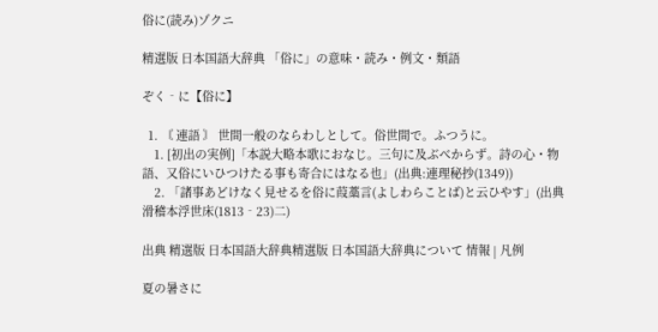俗に(読み)ゾクニ

精選版 日本国語大辞典 「俗に」の意味・読み・例文・類語

ぞく‐に【俗に】

  1. 〘 連語 〙 世間一般のならわしとして。俗世間で。ふつうに。
    1. [初出の実例]「本説大略本歌におなじ。三句に及ぶべからず。詩の心・物語、又俗にいひつけたる事も寄合にはなる也」(出典:連理秘抄(1349))
    2. 「諸事あどけなく見せるを俗に葭藁言(よしわらことば)と云ひやす」(出典滑稽本浮世床(1813‐23)二)

出典 精選版 日本国語大辞典精選版 日本国語大辞典について 情報 | 凡例

夏の暑さに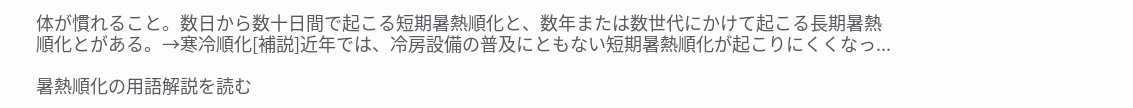体が慣れること。数日から数十日間で起こる短期暑熱順化と、数年または数世代にかけて起こる長期暑熱順化とがある。→寒冷順化[補説]近年では、冷房設備の普及にともない短期暑熱順化が起こりにくくなっ...

暑熱順化の用語解説を読む